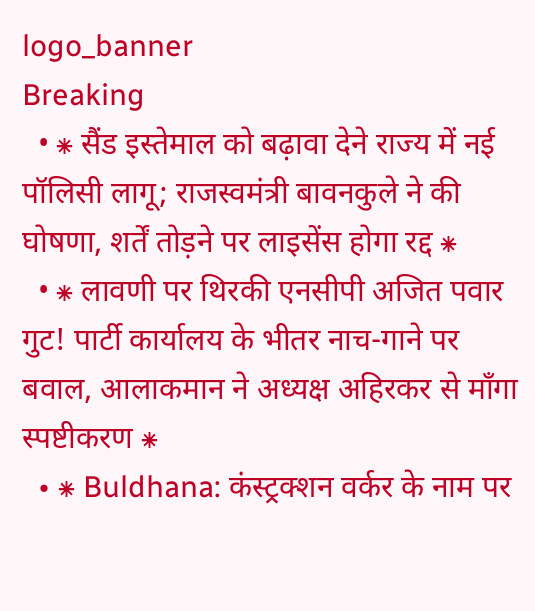logo_banner
Breaking
  • ⁕ सैंड इस्तेमाल को बढ़ावा देने राज्य में नई पॉलिसी लागू; राजस्वमंत्री बावनकुले ने की घोषणा, शर्तें तोड़ने पर लाइसेंस होगा रद्द ⁕
  • ⁕ लावणी पर थिरकी एनसीपी अजित पवार गुट! पार्टी कार्यालय के भीतर नाच-गाने पर बवाल, आलाकमान ने अध्यक्ष अहिरकर से माँगा स्पष्टीकरण ⁕
  • ⁕ Buldhana: कंस्ट्रक्शन वर्कर के नाम पर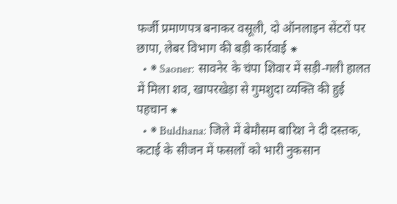फर्जी प्रमाणपत्र बनाकर वसूली, दो ऑनलाइन सेंटरों पर छापा, लेबर विभाग की बड़ी कार्रवाई ⁕
  • ⁕ Saoner: सावनेर के चंपा शिवार में सड़ी-गली हालत में मिला शव, खापरखेड़ा से गुमशुदा व्यक्ति की हुई पहचान ⁕
  • ⁕ Buldhana: जिले में बेमौसम बारिश ने दी दस्तक, कटाई के सीजन में फसलों को भारी नुकसान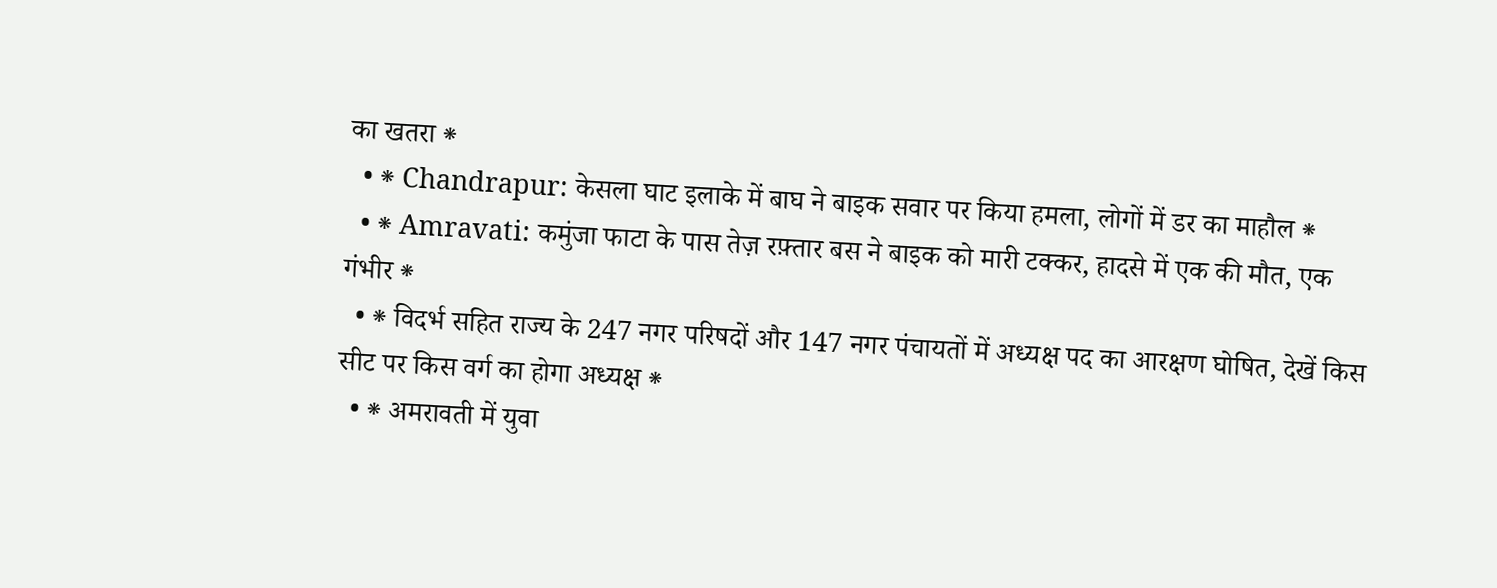का खतरा ⁕
  • ⁕ Chandrapur: केसला घाट इलाके में बाघ ने बाइक सवार पर किया हमला, लोगों में डर का माहौल ⁕
  • ⁕ Amravati: कमुंजा फाटा के पास तेज़ रफ़्तार बस ने बाइक को मारी टक्कर, हादसे में एक की मौत, एक गंभीर ⁕
  • ⁕ विदर्भ सहित राज्य के 247 नगर परिषदों और 147 नगर पंचायतों में अध्यक्ष पद का आरक्षण घोषित, देखें किस सीट पर किस वर्ग का होगा अध्यक्ष ⁕
  • ⁕ अमरावती में युवा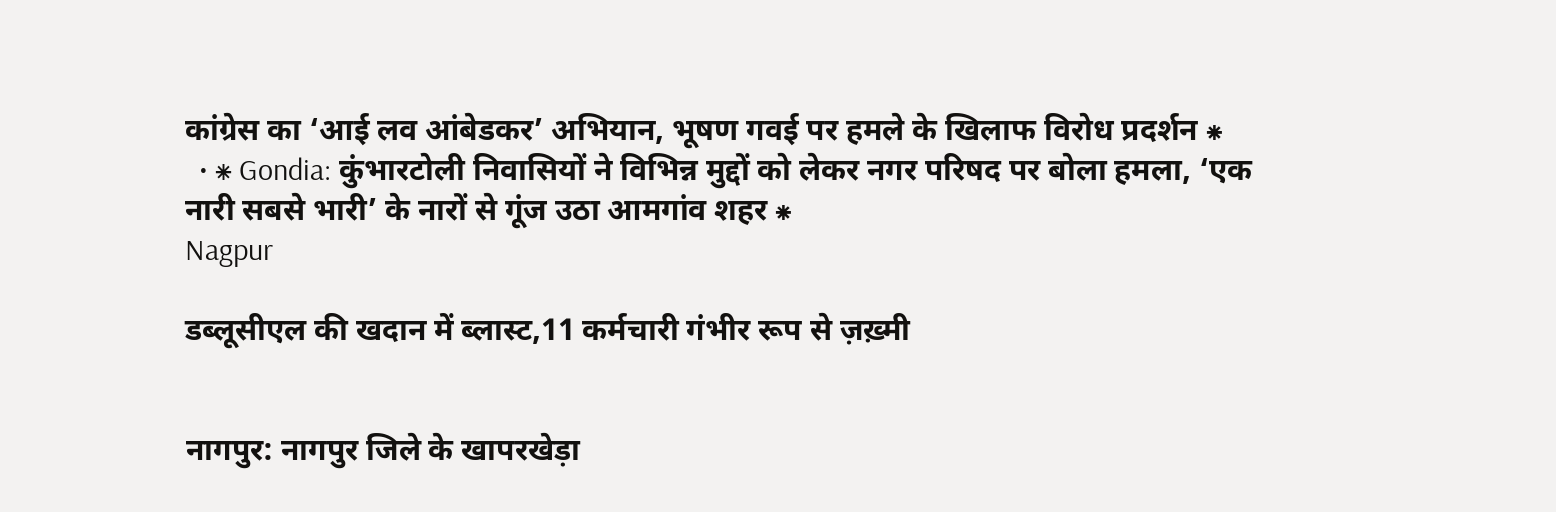कांग्रेस का ‘आई लव आंबेडकर’ अभियान, भूषण गवई पर हमले के खिलाफ विरोध प्रदर्शन ⁕
  • ⁕ Gondia: कुंभारटोली निवासियों ने विभिन्न मुद्दों को लेकर नगर परिषद पर बोला हमला, ‘एक नारी सबसे भारी’ के नारों से गूंज उठा आमगांव शहर ⁕
Nagpur

डब्लूसीएल की खदान में ब्लास्ट,11 कर्मचारी गंभीर रूप से ज़ख़्मी


नागपुर: नागपुर जिले के खापरखेड़ा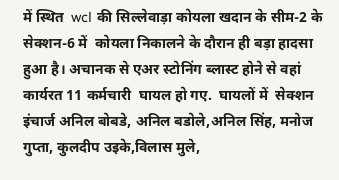में स्थित  wcl की सिल्लेवाड़ा कोयला खदान के सीम-2 के सेक्शन-6 में  कोयला निकालने के दौरान ही बड़ा हादसा हुआ है। अचानक से एअर स्टोनिंग ब्लास्ट होने से वहां कार्यरत 11 कर्मचारी  घायल हो गए.  घायलों में  सेक्शन इंचार्ज अनिल बोबडे, अनिल बडोले,अनिल सिंह, मनोज गुप्ता, कुलदीप उइके,विलास मुले,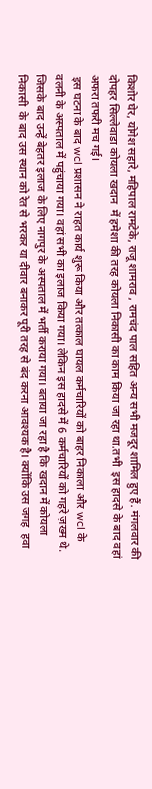किशोर घेर, योगेश सहारे, महिपाल रामटेके, राजू शामराव , रामचंद पाल सहित अन्य सभी मजदूर शामिल हुए हैं. मंगलवार की दोपहर सिल्लेवाडा कोयला खदान  में हमेशा की तरह कोयला निकासी का काम किया जा रहा था.तभी  इस हादसे के बाद वहां अफरा तफरी मच गई।
 इस घटना के बाद wcl प्रशासन ने राहत कार्य शुरू किया और तत्काल घायल कर्मचारियों को बाहर निकाला और wcl के वलनी के अस्पताल में पहुंचाया गया। वहां सभी का इलाज किया गया। लेकिन इस हादसे में 6 कर्मचारियों को गहरे ज़ख्म थे. जिसके बाद उन्हें बेहतर इलाज के लिए नागपुर के अस्पताल में भर्ती कराया गया। बताया जा रहा है कि खदान में कोयला निकासी  के बाद उस स्थान को रेत से भरकर या दीवार बनाकर पूरी तरह से बंद करना आवश्यक है। क्योंकि उस जगह  हवा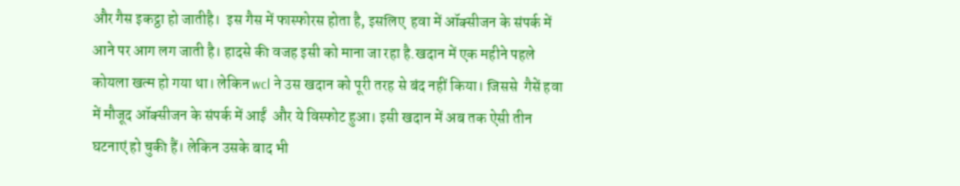और गैस इकट्ठा हो जातीहै।  इस गैस में फास्फोरस होता है, इसलिए  हवा में ऑक्सीजन के संपर्क में आने पर आग लग जाती है। हादसे की वजह इसी को माना जा रहा है.खदान में एक महीने पहले कोयला खत्म हो गया था। लेकिन wcl ने उस खदान को पूरी तरह से बंद नहीं किया। जिससे  गैसें हवा में मौजूद ऑक्सीजन के संपर्क में आईं  और ये विस्फोट हुआ। इसी खदान में अब तक ऐसी तीन घटनाएं हो चुकी हैं। लेकिन उसके बाद भी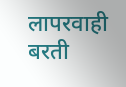लापरवाही बरती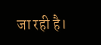जा रही है।